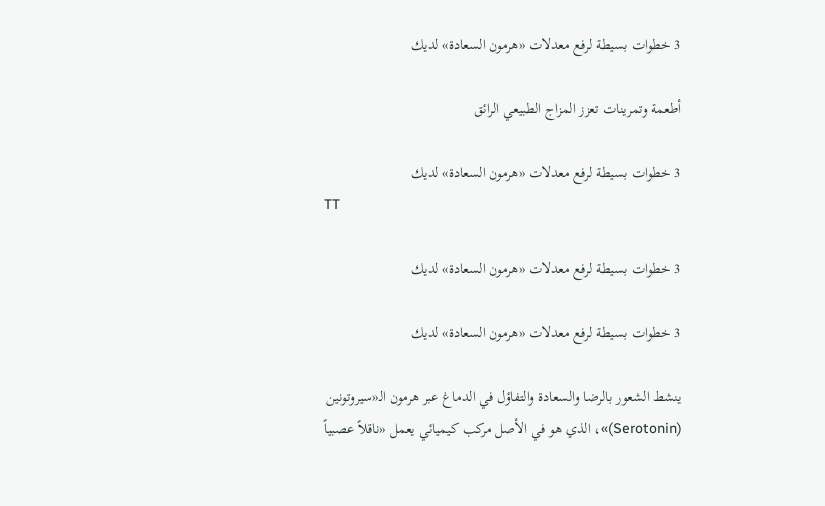3 خطوات بسيطة لرفع معدلات «هرمون السعادة» لديك

أطعمة وتمرينات تعزز المزاج الطبيعي الرائق

3 خطوات بسيطة لرفع معدلات «هرمون السعادة» لديك
TT

3 خطوات بسيطة لرفع معدلات «هرمون السعادة» لديك

3 خطوات بسيطة لرفع معدلات «هرمون السعادة» لديك

ينشط الشعور بالرضا والسعادة والتفاؤل في الدماغ عبر هرمون الـ«سيروتونين (Serotonin)»، الذي هو في الأصل مركب كيميائي يعمل «ناقلاً عصبياً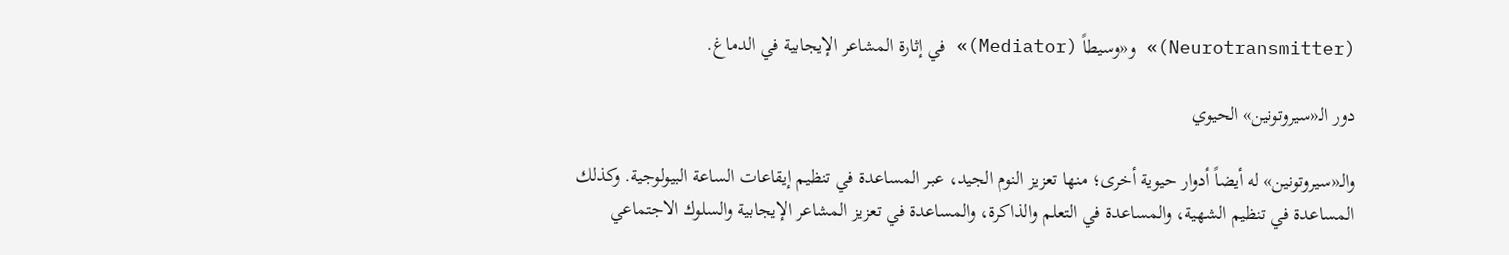(Neurotransmitter)» و«وسيطاً (Mediator)» في إثارة المشاعر الإيجابية في الدماغ.

دور الـ«سيروتونين» الحيوي

والـ«سيروتونين» له أيضاً أدوار حيوية أخرى؛ منها تعزيز النوم الجيد، عبر المساعدة في تنظيم إيقاعات الساعة البيولوجية. وكذلك المساعدة في تنظيم الشهية، والمساعدة في التعلم والذاكرة، والمساعدة في تعزيز المشاعر الإيجابية والسلوك الاجتماعي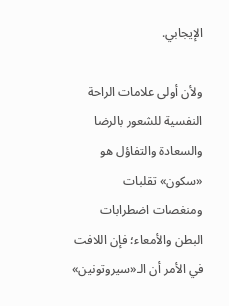الإيجابي.

ولأن أولى علامات الراحة النفسية للشعور بالرضا والسعادة والتفاؤل هو «سكون» تقلبات ومنغصات اضطرابات البطن والأمعاء؛ فإن اللافت في الأمر أن الـ«سيروتونين»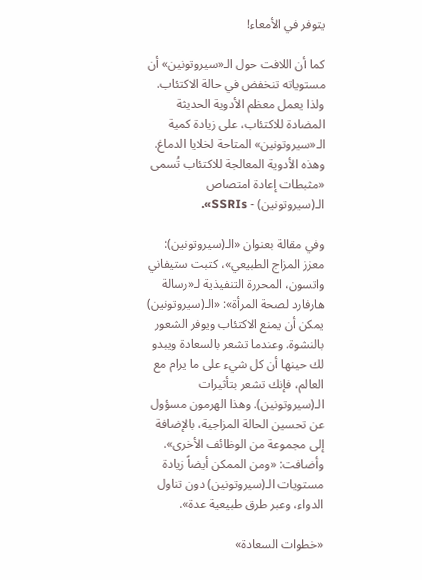يتوفر في الأمعاء!

كما أن اللافت حول الـ«سيروتونين» أن مستوياته تنخفض في حالة الاكتئاب. ولذا يعمل معظم الأدوية الحديثة المضادة للاكتئاب، على زيادة كمية الـ«سيروتونين» المتاحة لخلايا الدماغ. وهذه الأدوية المعالجة للاكتئاب تُسمى «مثبطات إعادة امتصاص الـ(سيروتونين) - SSRIs».

وفي مقالة بعنوان «الـ(سيروتونين): معزز المزاج الطبيعي»، كتبت ستيفاني واتسون، المحررة التنفيذية لـ«رسالة هارفارد لصحة المرأة»: «الـ(سيروتونين) يمكن أن يمنع الاكتئاب ويوفر الشعور بالنشوة. وعندما تشعر بالسعادة ويبدو لك حينها أن كل شيء على ما يرام مع العالم، فإنك تشعر بتأثيرات الـ(سيروتونين). وهذا الهرمون مسؤول عن تحسين الحالة المزاجية، بالإضافة إلى مجموعة من الوظائف الأخرى». وأضافت: «ومن الممكن أيضاً زيادة مستويات الـ(سيروتونين) دون تناول الدواء، وعبر طرق طبيعية عدة».

«خطوات السعادة»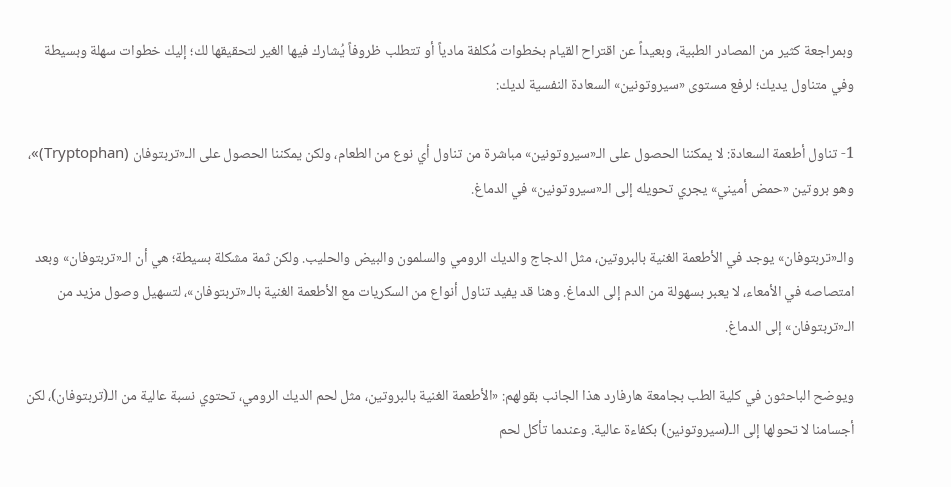وبمراجعة كثير من المصادر الطبية، وبعيداً عن اقتراح القيام بخطوات مُكلفة مادياً أو تتطلب ظروفاً يُشارك فيها الغير لتحقيقها لك؛ إليك خطوات سهلة وبسيطة وفي متناول يديك؛ لرفع مستوى «سيروتونين» السعادة النفسية لديك:

1- تناول أطعمة السعادة: لا يمكننا الحصول على الـ«سيروتونين» مباشرة من تناول أي نوع من الطعام، ولكن يمكننا الحصول على الـ«تربتوفان (Tryptophan)»، وهو بروتين «حمض أميني» يجري تحويله إلى الـ«سيروتونين» في الدماغ.

والـ«تربتوفان» يوجد في الأطعمة الغنية بالبروتين، مثل الدجاج والديك الرومي والسلمون والبيض والحليب. ولكن ثمة مشكلة بسيطة؛ هي أن الـ«تربتوفان» وبعد امتصاصه في الأمعاء، لا يعبر بسهولة من الدم إلى الدماغ. وهنا قد يفيد تناول أنواع من السكريات مع الأطعمة الغنية بالـ«تربتوفان»، لتسهيل وصول مزيد من الـ«تربتوفان» إلى الدماغ.

ويوضح الباحثون في كلية الطب بجامعة هارفارد هذا الجانب بقولهم: «الأطعمة الغنية بالبروتين، مثل لحم الديك الرومي، تحتوي نسبة عالية من الـ(تربتوفان)، لكن أجسامنا لا تحولها إلى الـ(سيروتونين) بكفاءة عالية. وعندما تأكل لحم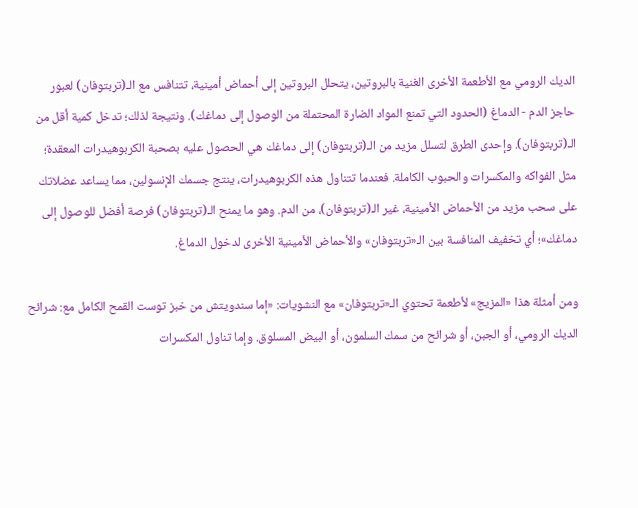الديك الرومي مع الأطعمة الأخرى الغنية بالبروتين، يتحلل البروتين إلى أحماض أمينية، تتنافس مع الـ(تربتوفان) لعبور حاجز الدم - الدماغ (الحدود التي تمنع المواد الضارة المحتملة من الوصول إلى دماغك). ونتيجة لذلك؛ تدخل كمية أقل من الـ(تربتوفان). وإحدى الطرق لتسلل مزيد من الـ(تربتوفان) إلى دماغك هي الحصول عليه بصحبة الكربوهيدرات المعقدة؛ مثل الفواكه والمكسرات والحبوب الكاملة. فعندما تتناول هذه الكربوهيدرات، ينتج جسمك الإنسولين، مما يساعد عضلاتك على سحب مزيد من الأحماض الأمينية، غير الـ(تربتوفان)، من الدم. وهو ما يمنح الـ(تربتوفان) فرصة أفضل للوصول إلى دماغك»؛ أي تخفيف المنافسة بين الـ«تربتوفان» والأحماض الأمينية الأخرى لدخول الدماغ.

ومن أمثلة هذا «المزيج» لأطعمة تحتوي الـ«تربتوفان» مع النشويات: «إما سندويتش من خبز توست القمح الكامل مع: شرائح الديك الرومي، أو الجبن، أو شرائح من سمك السلمون، أو البيض المسلوق. وإما تناول المكسرات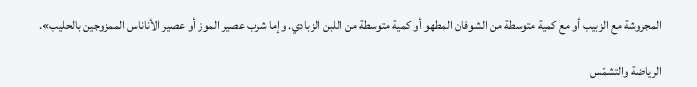المجروشة مع الزبيب أو مع كمية متوسطة من الشوفان المطهو أو كمية متوسطة من اللبن الزبادي. وإما شرب عصير الموز أو عصير الأناناس الممزوجين بالحليب».

الرياضة والتشمّس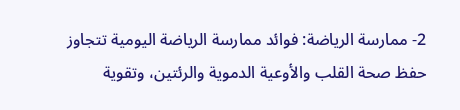2- ممارسة الرياضة: فوائد ممارسة الرياضة اليومية تتجاوز حفظ صحة القلب والأوعية الدموية والرئتين، وتقوية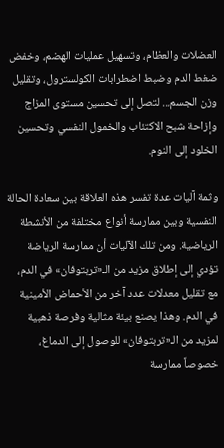العضلات والعظام، وتسهيل عمليات الهضم، وخفض ضغط الدم وضبط اضطرابات الكولسترول، وتقليل وزن الجسم... لتصل إلى تحسين مستوى المزاج وإزاحة شبح الاكتئاب والخمول النفسي وتحسين الخلود إلى النوم.

وثمة آليات عدة تفسر هذه العلاقة بين سعادة الحالة النفسية وبين ممارسة أنواع مختلفة من الأنشطة الرياضية. ومن تلك الآليات أن ممارسة الرياضة تؤدي إلى إطلاق مزيد من الـ«تربتوفان» في الدم، مع تقليل معدلات عدد آخر من الأحماض الأمينية في الدم. وهذا يصنع بيئة مثالية وفرصة ذهبية لمزيد من الـ«تربتوفان» للوصول إلى الدماغ، خصوصاً ممارسة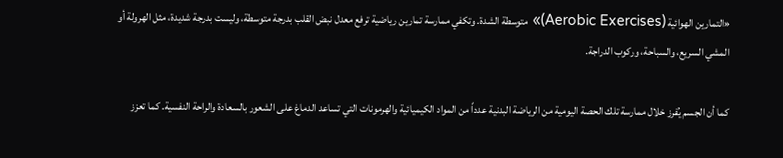«التمارين الهوائية (Aerobic Exercises)» متوسطة الشدة. وتكفي ممارسة تمارين رياضية ترفع معدل نبض القلب بدرجة متوسطة، وليست بدرجة شديدة، مثل الهرولة أو المشي السريع، والسباحة، وركوب الدراجة.

كما أن الجسم يُفرز خلال ممارسة تلك الحصة اليومية من الرياضة البدنية عدداً من المواد الكيميائية والهرمونات التي تساعد الدماغ على الشعور بالسعادة والراحة النفسية. كما تعزز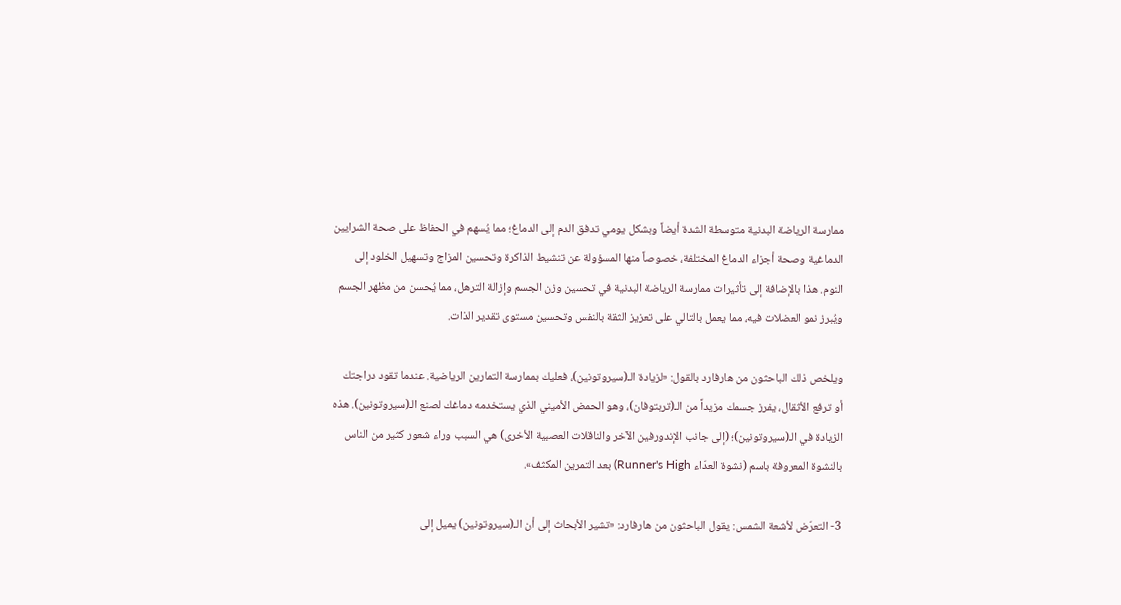ممارسة الرياضة البدنية متوسطة الشدة أيضاً وبشكل يومي تدفق الدم إلى الدماغ؛ مما يُسهم في الحفاظ على صحة الشرايين الدماغية وصحة أجزاء الدماغ المختلفة، خصوصاً منها المسؤولة عن تنشيط الذاكرة وتحسين المزاج وتسهيل الخلود إلى النوم. هذا بالإضافة إلى تأثيرات ممارسة الرياضة البدنية في تحسين وزن الجسم وإزالة الترهل، مما يُحسن من مظهر الجسم ويُبرز نمو العضلات فيه، مما يعمل بالتالي على تعزيز الثقة بالنفس وتحسين مستوى تقدير الذات.

ويلخص ذلك الباحثون من هارفارد بالقول: «لزيادة الـ(سيروتونين)، فعليك بممارسة التمارين الرياضية. عندما تقود دراجتك أو ترفع الأثقال، يفرز جسمك مزيداً من الـ(تربتوفان)، وهو الحمض الأميني الذي يستخدمه دماغك لصنع الـ(سيروتونين). هذه الزيادة في الـ(سيروتونين)؛ (إلى جانب الإندورفين الآخر والناقلات العصبية الأخرى) هي السبب وراء شعور كثير من الناس بالنشوة المعروفة باسم (نشوة العدّاء Runner's High) بعد التمرين المكثف».

3- التعرّض لأشعة الشمس: يقول الباحثون من هارفارد: «تشير الأبحاث إلى أن الـ(سيروتونين) يميل إلى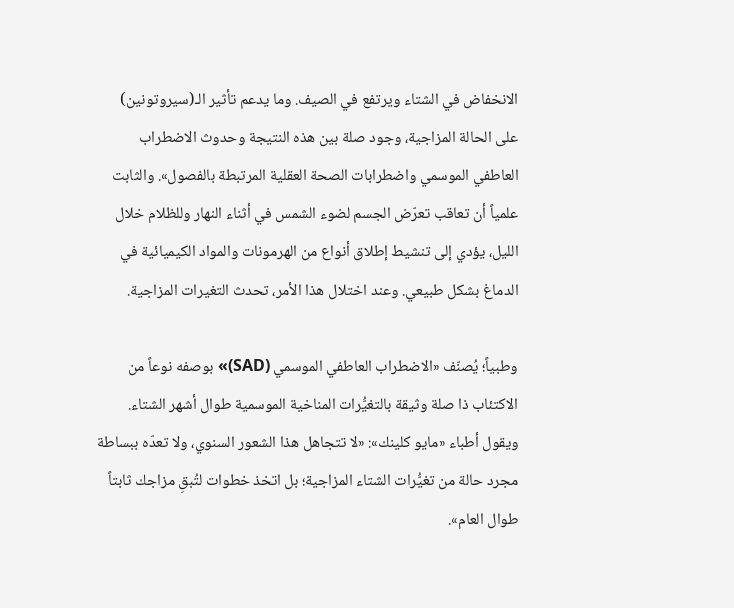الانخفاض في الشتاء ويرتفع في الصيف. وما يدعم تأثير الـ(سيروتونين) على الحالة المزاجية، وجود صلة بين هذه النتيجة وحدوث الاضطراب العاطفي الموسمي واضطرابات الصحة العقلية المرتبطة بالفصول». والثابت علمياً أن تعاقب تعرّض الجسم لضوء الشمس في أثناء النهار وللظلام خلال الليل، يؤدي إلى تنشيط إطلاق أنواع من الهرمونات والمواد الكيميائية في الدماغ بشكل طبيعي. وعند اختلال هذا الأمر، تحدث التغيرات المزاجية.

وطبياً؛ يُصنّف «الاضطراب العاطفي الموسمي (SAD)» بوصفه نوعاً من الاكتئاب ذا صلة وثيقة بالتغيُّرات المناخية الموسمية طوال أشهر الشتاء. ويقول أطباء «مايو كلينك»: «لا تتجاهل هذا الشعور السنوي، ولا تعدّه ببساطة مجرد حالة من تغيُّرات الشتاء المزاجية؛ بل اتخذ خطوات لتُبقِ مزاجك ثابتاً طوال العام».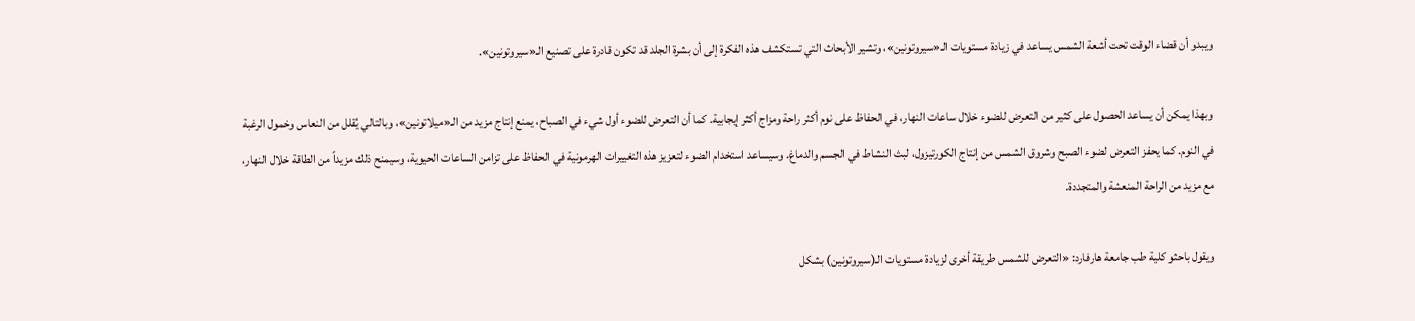ويبدو أن قضاء الوقت تحت أشعة الشمس يساعد في زيادة مستويات الـ«سيروتونين»، وتشير الأبحاث التي تستكشف هذه الفكرة إلى أن بشرة الجلد قد تكون قادرة على تصنيع الـ«سيروتونين».

وبهذا يمكن أن يساعد الحصول على كثير من التعرض للضوء خلال ساعات النهار، في الحفاظ على نوم أكثر راحة ومزاج أكثر إيجابية. كما أن التعرض للضوء أول شيء في الصباح، يمنع إنتاج مزيد من الـ«ميلاتونين»، وبالتالي يُقلل من النعاس وخمول الرغبة في النوم. كما يحفز التعرض لضوء الصبح وشروق الشمس من إنتاج الكورتيزول، لبث النشاط في الجسم والدماغ. وسيساعد استخدام الضوء لتعزيز هذه التغييرات الهرمونية في الحفاظ على تزامن الساعات الحيوية، وسيمنح ذلك مزيداً من الطاقة خلال النهار، مع مزيد من الراحة المنعشة والمتجددة.

ويقول باحثو كلية طب جامعة هارفارد: «التعرض للشمس طريقة أخرى لزيادة مستويات الـ(سيروتونين) بشكل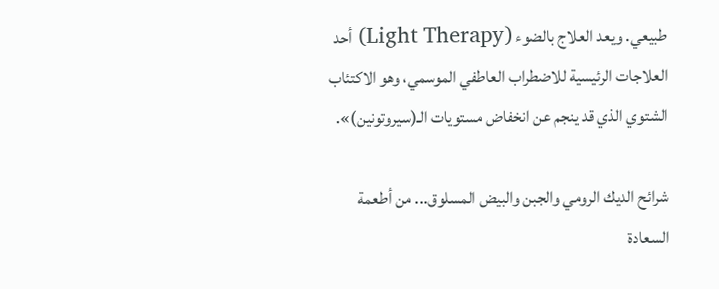طبيعي. ويعد العلاج بالضوء (Light Therapy) أحد العلاجات الرئيسية للاضطراب العاطفي الموسمي، وهو الاكتئاب الشتوي الذي قد ينجم عن انخفاض مستويات الـ(سيروتونين)».

شرائح الديك الرومي والجبن والبيض المسلوق... من أطعمة السعادة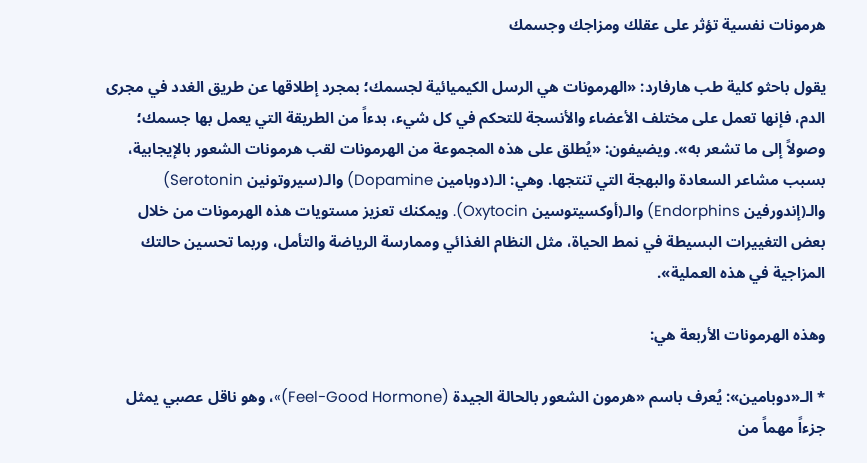هرمونات نفسية تؤثر على عقلك ومزاجك وجسمك

يقول باحثو كلية طب هارفارد: «الهرمونات هي الرسل الكيميائية لجسمك؛ بمجرد إطلاقها عن طريق الغدد في مجرى الدم، فإنها تعمل على مختلف الأعضاء والأنسجة للتحكم في كل شيء، بدءاً من الطريقة التي يعمل بها جسمك؛ وصولاً إلى ما تشعر به». ويضيفون: «يُطلق على هذه المجموعة من الهرمونات لقب هرمونات الشعور بالإيجابية، بسبب مشاعر السعادة والبهجة التي تنتجها. وهي: الـ(دوبامين Dopamine) والـ(سيروتونين Serotonin) والـ(إندورفين Endorphins) والـ(أوكسيتوسين Oxytocin). ويمكنك تعزيز مستويات هذه الهرمونات من خلال بعض التغييرات البسيطة في نمط الحياة، مثل النظام الغذائي وممارسة الرياضة والتأمل، وربما تحسين حالتك المزاجية في هذه العملية».

وهذه الهرمونات الأربعة هي:

* الـ«دوبامين»: يُعرف باسم «هرمون الشعور بالحالة الجيدة (Feel-Good Hormone)»، وهو ناقل عصبي يمثل جزءاً مهماً من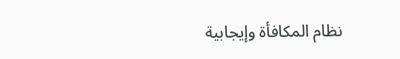نظام المكافأة وإيجابية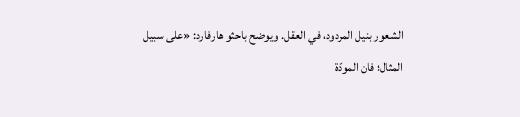الشعور بنيل المردود، في العقل. ويوضح باحثو هارفارد: «على سبيل المثال؛ فان المودّة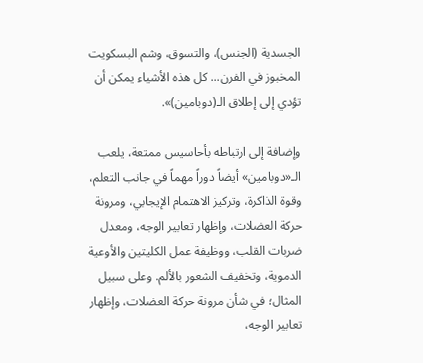الجسدية (الجنس)، والتسوق، وشم البسكويت المخبوز في الفرن... كل هذه الأشياء يمكن أن تؤدي إلى إطلاق الـ(دوبامين)».

وإضافة إلى ارتباطه بأحاسيس ممتعة، يلعب الـ«دوبامين» أيضاً دوراً مهماً في جانب التعلم، وقوة الذاكرة، وتركيز الاهتمام الإيجابي، ومرونة حركة العضلات، وإظهار تعابير الوجه، ومعدل ضربات القلب، ووظيفة عمل الكليتين والأوعية الدموية، وتخفيف الشعور بالألم. وعلى سبيل المثال؛ في شأن مرونة حركة العضلات، وإظهار تعابير الوجه،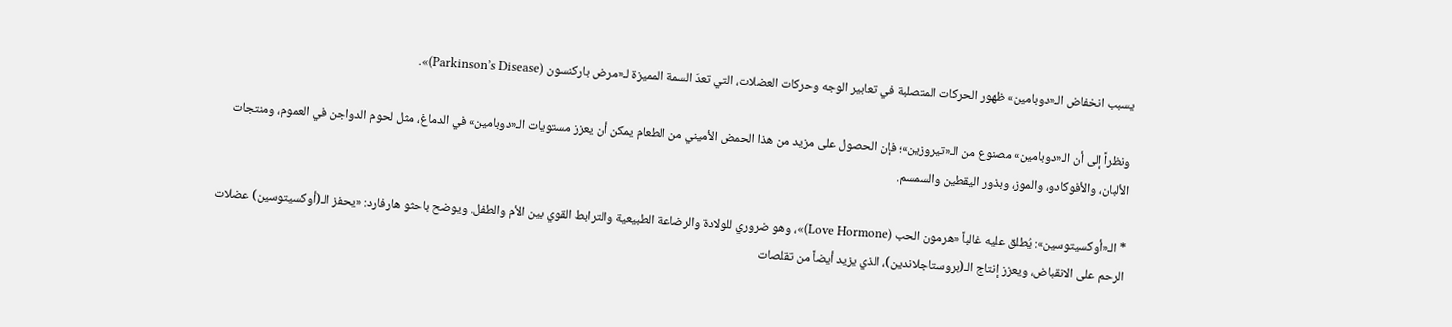يسبب انخفاض الـ«دوبامين» ظهور الحركات المتصلبة في تعابير الوجه وحركات العضلات، التي تعدّ السمة المميزة لـ«مرض باركنسون (Parkinson’s Disease)».

ونظراً إلى أن الـ«دوبامين» مصنوع من الـ«تيروزين»؛ فإن الحصول على مزيد من هذا الحمض الأميني من الطعام يمكن أن يعزز مستويات الـ«دوبامين» في الدماغ، مثل لحوم الدواجن في العموم، ومنتجات الألبان، والأفوكادو، والموز، وبذور اليقطين والسمسم.

* الـ«أوكسيتوسين»: يُطلق عليه غالباً «هرمون الحب (Love Hormone)»، وهو ضروري للولادة والرضاعة الطبيعية والترابط القوي بين الأم والطفل. ويوضح باحثو هارفارد: «يحفز الـ(أوكسيتوسين) عضلات الرحم على الانقباض، ويعزز إنتاج الـ(بروستاجلاندين)، الذي يزيد أيضاً من تقلصات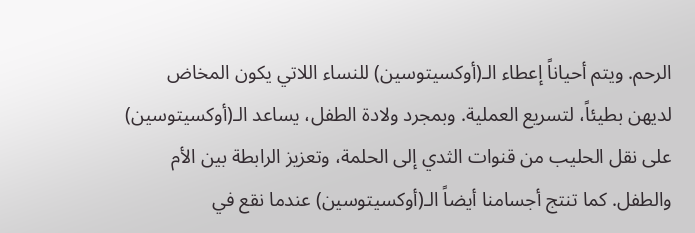الرحم. ويتم أحياناً إعطاء الـ(أوكسيتوسين) للنساء اللاتي يكون المخاض لديهن بطيئاً، لتسريع العملية. وبمجرد ولادة الطفل، يساعد الـ(أوكسيتوسين) على نقل الحليب من قنوات الثدي إلى الحلمة، وتعزيز الرابطة بين الأم والطفل. كما تنتج أجسامنا أيضاً الـ(أوكسيتوسين) عندما نقع في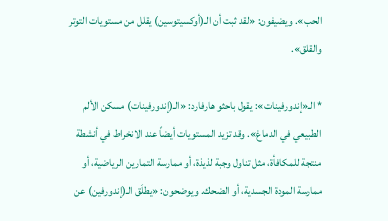الحب». ويضيفون: «لقد ثبت أن الـ(أوكسيتوسين) يقلل من مستويات التوتر والقلق».

* الـ«إندورفينات»: يقول باحثو هارفارد: «الـ(إندورفينات) مسكن الألم الطبيعي في الدماغ». وقد تزيد المستويات أيضاً عند الانخراط في أنشطة منتجة للمكافأة، مثل تناول وجبة لذيذة، أو ممارسة التمارين الرياضية، أو ممارسة المودة الجسدية، أو الضحك. ويوضحون: «يطلَق الـ(إندورفين) عن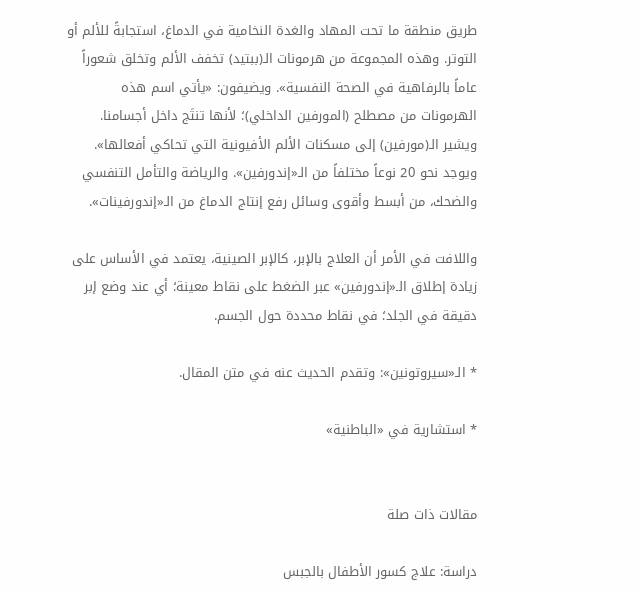طريق منطقة ما تحت المهاد والغدة النخامية في الدماغ، استجابةً للألم أو التوتر. وهذه المجموعة من هرمونات الـ(ببتيد) تخفف الألم وتخلق شعوراً عاماً بالرفاهية في الصحة النفسية». ويضيفون: «يأتي اسم هذه الهرمونات من مصطلح (المورفين الداخلي)؛ لأنها تنتَج داخل أجسامنا. ويشير الـ(مورفين) إلى مسكنات الألم الأفيونية التي تحاكي أفعالها». ويوجد نحو 20 نوعاً مختلفاً من الـ«إندورفين». والرياضة والتأمل التنفسي والضحك، من أبسط وأقوى وسائل رفع إنتاج الدماغ من الـ«إندورفينات».

واللافت في الأمر أن العلاج بالإبر، كالإبر الصينية، يعتمد في الأساس على زيادة إطلاق الـ«إندورفين» عبر الضغط على نقاط معينة؛ أي عند وضع إبر دقيقة في الجلد؛ في نقاط محددة حول الجسم.

* الـ«سيروتونين»: وتقدم الحديث عنه في متن المقال.

* استشارية في «الباطنية»


مقالات ذات صلة

دراسة: علاج كسور الأطفال بالجبس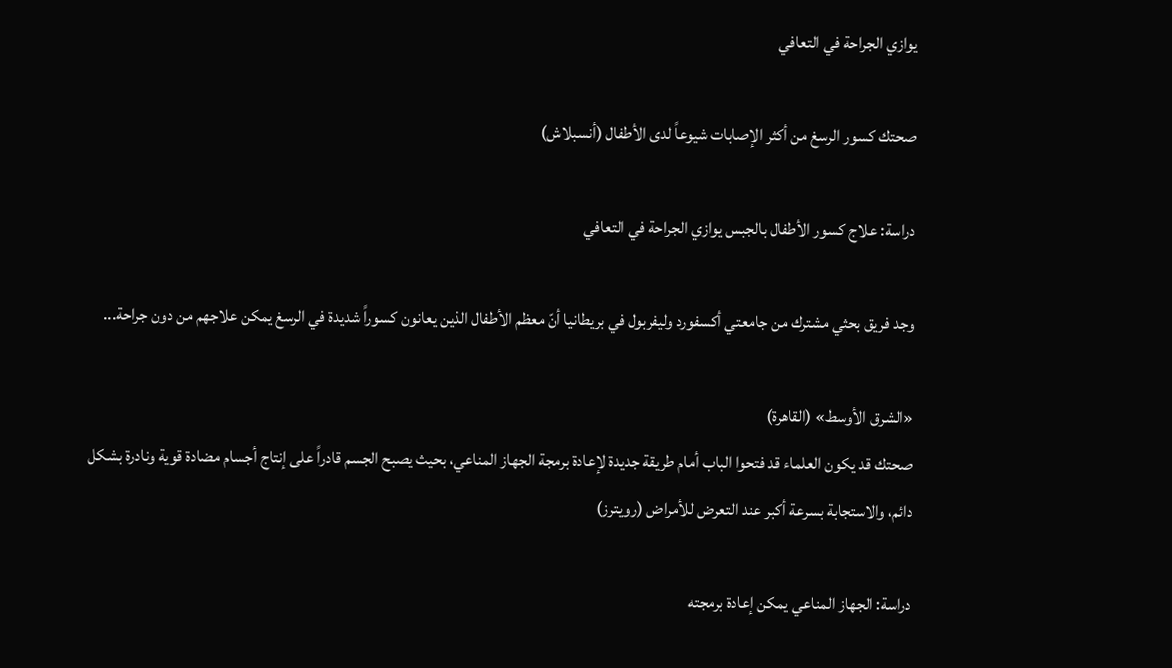يوازي الجراحة في التعافي

صحتك كسور الرسغ من أكثر الإصابات شيوعاً لدى الأطفال (أنسبلاش)

دراسة: علاج كسور الأطفال بالجبس يوازي الجراحة في التعافي

وجد فريق بحثي مشترك من جامعتي أكسفورد وليفربول في بريطانيا أنّ معظم الأطفال الذين يعانون كسوراً شديدة في الرسغ يمكن علاجهم من دون جراحة...

«الشرق الأوسط» (القاهرة)
صحتك قد يكون العلماء قد فتحوا الباب أمام طريقة جديدة لإعادة برمجة الجهاز المناعي، بحيث يصبح الجسم قادراً على إنتاج أجسام مضادة قوية ونادرة بشكل دائم، والاستجابة بسرعة أكبر عند التعرض للأمراض (رويترز)

دراسة: الجهاز المناعي يمكن إعادة برمجته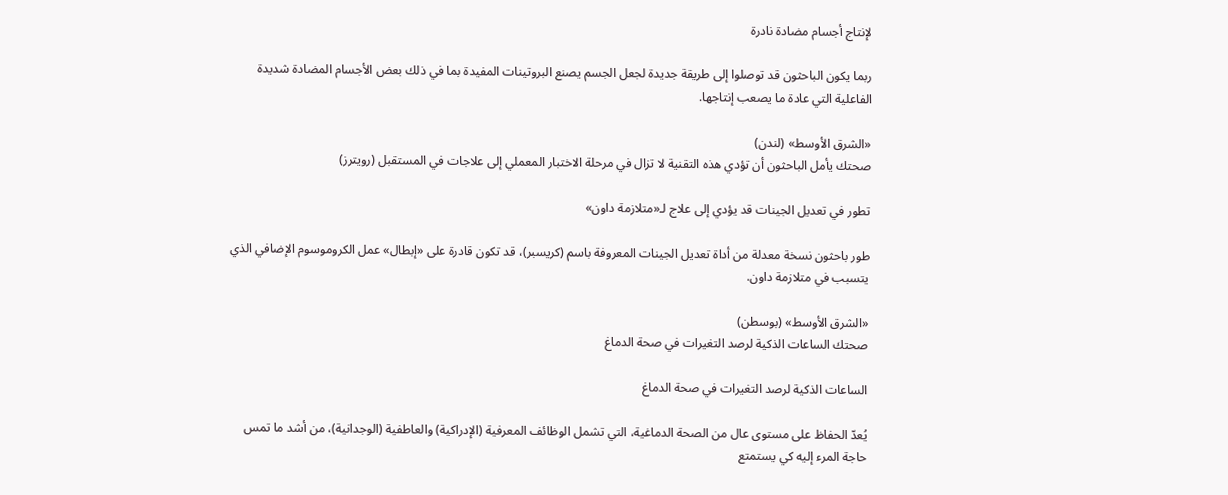لإنتاج أجسام مضادة نادرة

ربما يكون الباحثون قد توصلوا إلى طريقة جديدة لجعل الجسم يصنع البروتينات المفيدة بما في ذلك بعض الأجسام المضادة شديدة الفاعلية التي عادة ما يصعب إنتاجها.

«الشرق الأوسط» (لندن)
صحتك يأمل الباحثون أن تؤدي هذه التقنية لا تزال في مرحلة الاختبار المعملي إلى علاجات في المستقبل (رويترز)

تطور في تعديل الجينات قد يؤدي إلى علاج لـ«متلازمة داون»

طور باحثون نسخة ‌معدلة من أداة تعديل الجينات المعروفة باسم (كريسبر)، قد تكون قادرة على «إبطال» عمل الكروموسوم الإضافي الذي يتسبب في متلازمة داون.

«الشرق الأوسط» (بوسطن)
صحتك الساعات الذكية لرصد التغيرات في صحة الدماغ

الساعات الذكية لرصد التغيرات في صحة الدماغ

يُعدّ الحفاظ على مستوى عال من الصحة الدماغية، التي تشمل الوظائف المعرفية (الإدراكية) والعاطفية (الوجدانية)، من أشد ما تمس حاجة المرء إليه كي يستمتع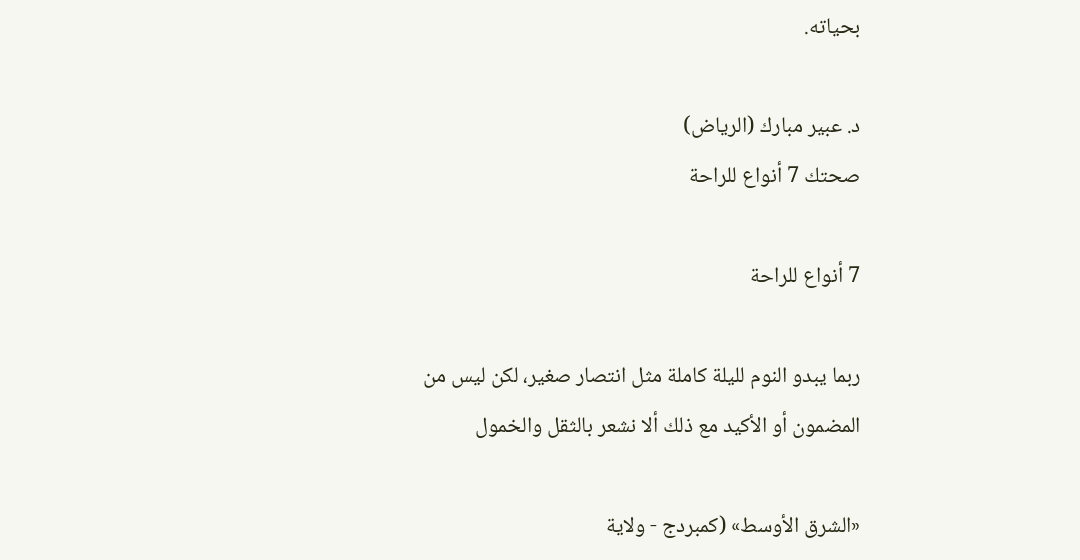بحياته.

د. عبير مبارك (الرياض)
صحتك 7 أنواع للراحة

7 أنواع للراحة

ربما يبدو النوم لليلة كاملة مثل انتصار صغير، لكن ليس من المضمون أو الأكيد مع ذلك ألا نشعر بالثقل والخمول

«الشرق الأوسط» (كمبردج - ولاية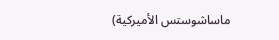ماساشوستس الأميركية)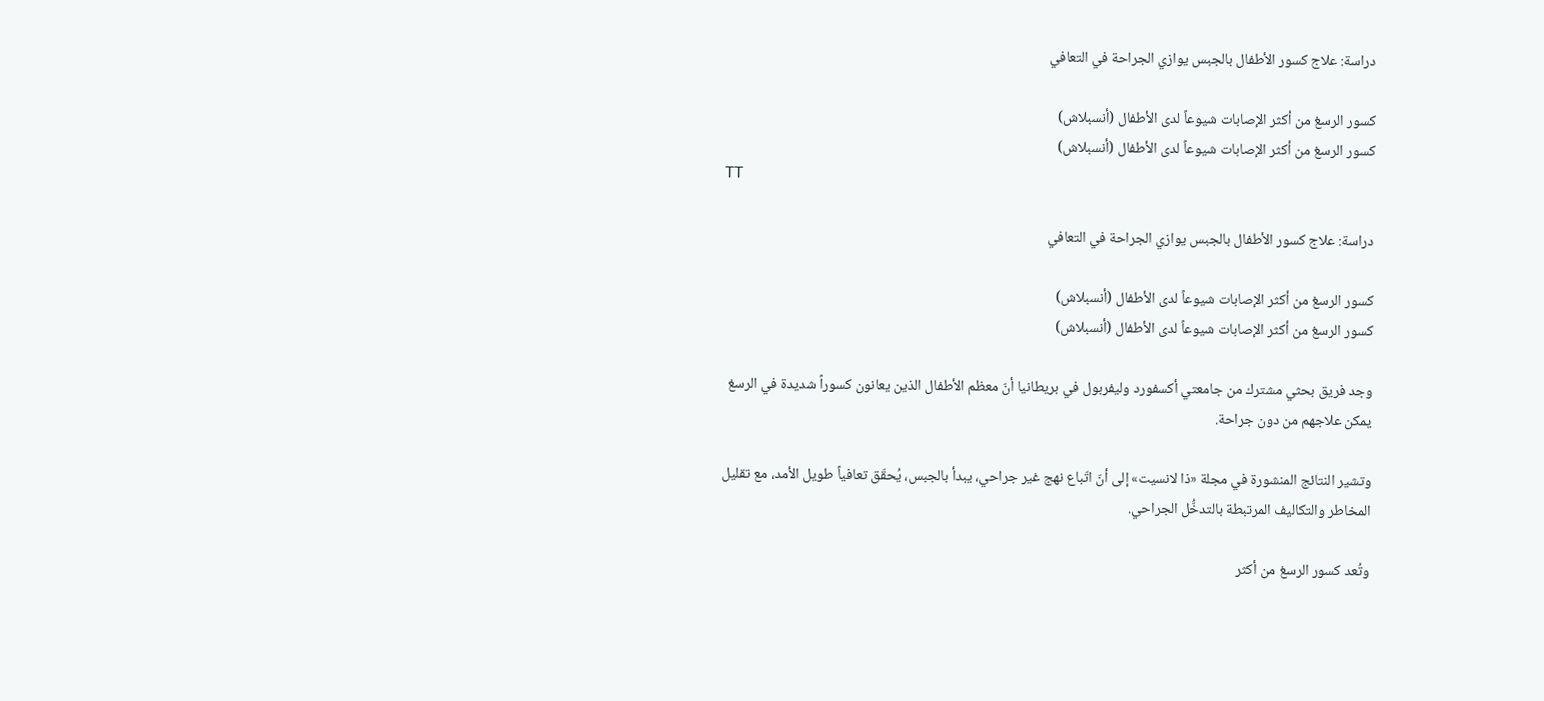دراسة: علاج كسور الأطفال بالجبس يوازي الجراحة في التعافي

كسور الرسغ من أكثر الإصابات شيوعاً لدى الأطفال (أنسبلاش)
كسور الرسغ من أكثر الإصابات شيوعاً لدى الأطفال (أنسبلاش)
TT

دراسة: علاج كسور الأطفال بالجبس يوازي الجراحة في التعافي

كسور الرسغ من أكثر الإصابات شيوعاً لدى الأطفال (أنسبلاش)
كسور الرسغ من أكثر الإصابات شيوعاً لدى الأطفال (أنسبلاش)

وجد فريق بحثي مشترك من جامعتي أكسفورد وليفربول في بريطانيا أنّ معظم الأطفال الذين يعانون كسوراً شديدة في الرسغ يمكن علاجهم من دون جراحة.

وتشير النتائج المنشورة في مجلة «ذا لانسيت» إلى أنّ اتّباع نهج غير جراحي، يبدأ بالجبس، يُحقّق تعافياً طويل الأمد، مع تقليل المخاطر والتكاليف المرتبطة بالتدخُّل الجراحي.

وتُعد كسور الرسغ من أكثر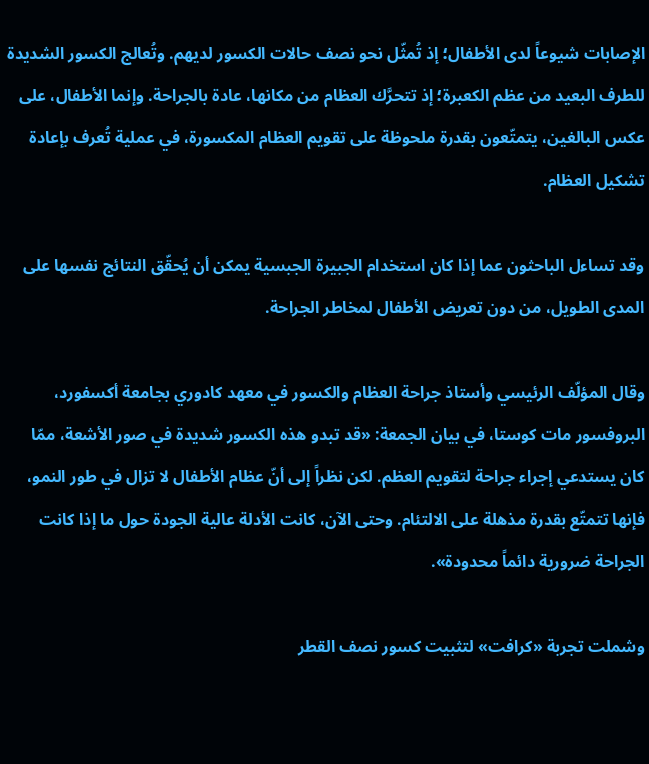الإصابات شيوعاً لدى الأطفال؛ إذ تُمثّل نحو نصف حالات الكسور لديهم. وتُعالج الكسور الشديدة للطرف البعيد من عظم الكعبرة؛ إذ تتحرَّك العظام من مكانها، عادة بالجراحة. وإنما الأطفال، على عكس البالغين، يتمتّعون بقدرة ملحوظة على تقويم العظام المكسورة، في عملية تُعرف بإعادة تشكيل العظام.

وقد تساءل الباحثون عما إذا كان استخدام الجبيرة الجبسية يمكن أن يُحقّق النتائج نفسها على المدى الطويل، من دون تعريض الأطفال لمخاطر الجراحة.

وقال المؤلّف الرئيسي وأستاذ جراحة العظام والكسور في معهد كادوري بجامعة أكسفورد، البروفسور مات كوستا، في بيان الجمعة: «قد تبدو هذه الكسور شديدة في صور الأشعة، ممّا كان يستدعي إجراء جراحة لتقويم العظم. لكن نظراً إلى أنّ عظام الأطفال لا تزال في طور النمو، فإنها تتمتّع بقدرة مذهلة على الالتئام. وحتى الآن، كانت الأدلة عالية الجودة حول ما إذا كانت الجراحة ضرورية دائماً محدودة».

وشملت تجربة «كرافت» لتثبيت كسور نصف القطر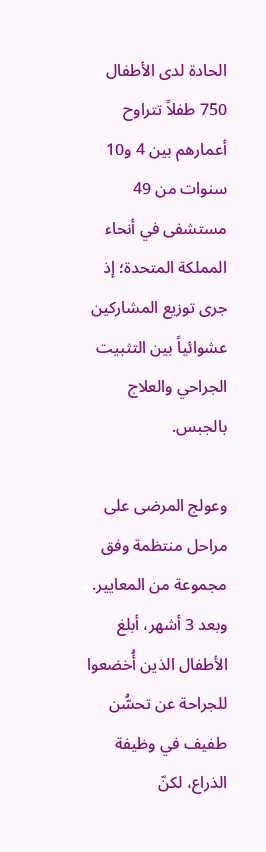الحادة لدى الأطفال 750 طفلاً تتراوح أعمارهم بين 4 و10 سنوات من 49 مستشفى في أنحاء المملكة المتحدة؛ إذ جرى توزيع المشاركين عشوائياً بين التثبيت الجراحي والعلاج بالجبس.

وعولج المرضى على مراحل منتظمة وفق مجموعة من المعايير. وبعد 3 أشهر، أبلغ الأطفال الذين أُخضعوا للجراحة عن تحسُّن طفيف في وظيفة الذراع، لكنّ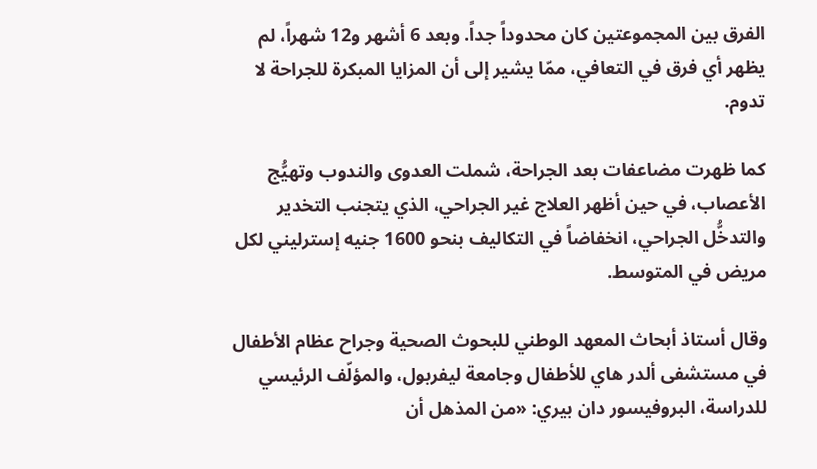الفرق بين المجموعتين كان محدوداً جداً. وبعد 6 أشهر و12 شهراً، لم يظهر أي فرق في التعافي، ممّا يشير إلى أن المزايا المبكرة للجراحة لا تدوم.

كما ظهرت مضاعفات بعد الجراحة، شملت العدوى والندوب وتهيُّج الأعصاب، في حين أظهر العلاج غير الجراحي، الذي يتجنب التخدير والتدخُّل الجراحي، انخفاضاً في التكاليف بنحو 1600 جنيه إسترليني لكل مريض في المتوسط.

وقال أستاذ أبحاث المعهد الوطني للبحوث الصحية وجراح عظام الأطفال في مستشفى ألدر هاي للأطفال وجامعة ليفربول، والمؤلّف الرئيسي للدراسة، البروفيسور دان بيري: «من المذهل أن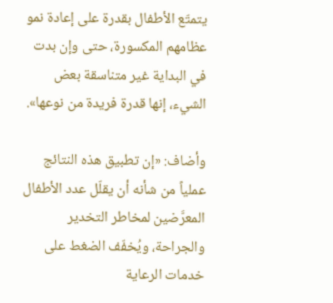يتمتّع الأطفال بقدرة على إعادة نمو عظامهم المكسورة، حتى وإن بدت في البداية غير متناسقة بعض الشيء، إنها قدرة فريدة من نوعها».

وأضاف: «إن تطبيق هذه النتائج عملياً من شأنه أن يقلّل عدد الأطفال المعرَّضين لمخاطر التخدير والجراحة، ويُخفّف الضغط على خدمات الرعاية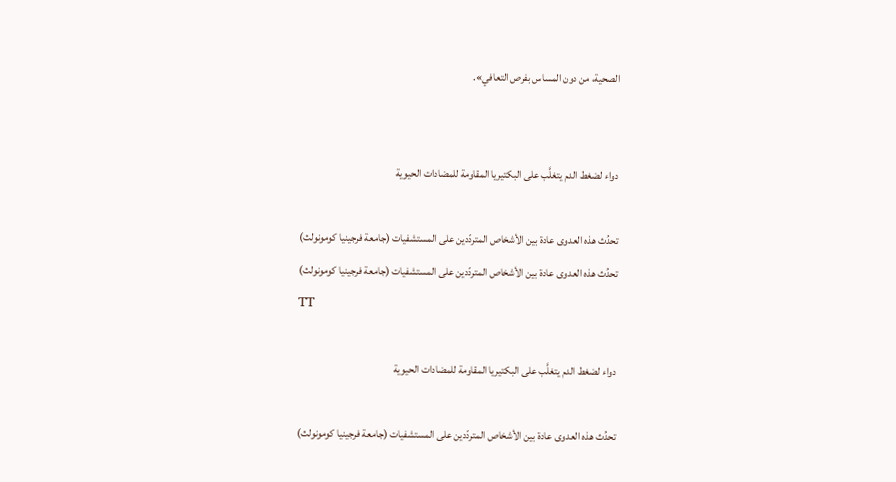الصحية، من دون المساس بفرص التعافي».


دواء لضغط الدم يتغلَّب على البكتيريا المقاومة للمضادات الحيوية

تحدُث هذه العدوى عادة بين الأشخاص المتردّدين على المستشفيات (جامعة فرجينيا كومونولث)
تحدُث هذه العدوى عادة بين الأشخاص المتردّدين على المستشفيات (جامعة فرجينيا كومونولث)
TT

دواء لضغط الدم يتغلَّب على البكتيريا المقاومة للمضادات الحيوية

تحدُث هذه العدوى عادة بين الأشخاص المتردّدين على المستشفيات (جامعة فرجينيا كومونولث)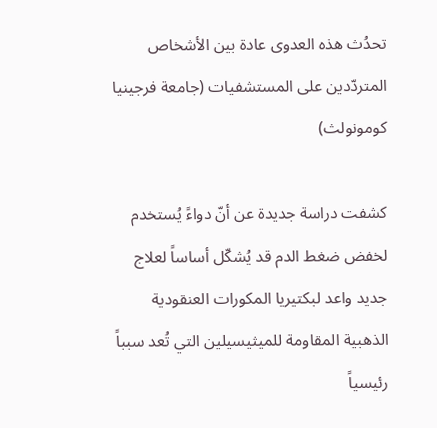تحدُث هذه العدوى عادة بين الأشخاص المتردّدين على المستشفيات (جامعة فرجينيا كومونولث)

كشفت دراسة جديدة عن أنّ دواءً يُستخدم لخفض ضغط الدم قد يُشكّل أساساً لعلاج جديد واعد لبكتيريا المكورات العنقودية الذهبية المقاومة للميثيسيلين التي تُعد سبباً رئيسياً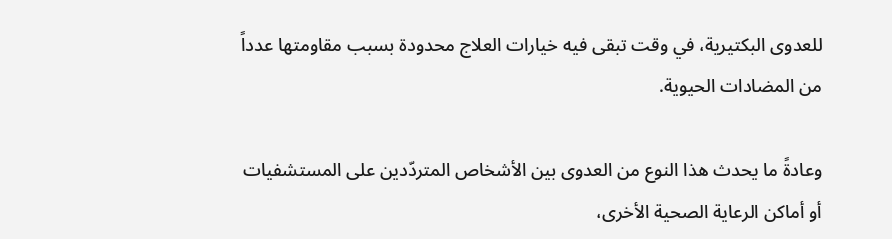للعدوى البكتيرية، في وقت تبقى فيه خيارات العلاج محدودة بسبب مقاومتها عدداً من المضادات الحيوية.

وعادةً ما يحدث هذا النوع من العدوى بين الأشخاص المتردّدين على المستشفيات أو أماكن الرعاية الصحية الأخرى،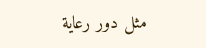مثل دور رعاية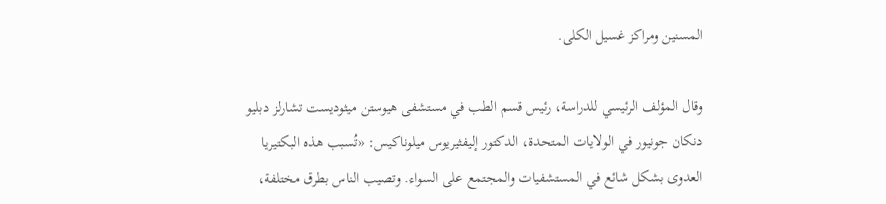المسنين ومراكز غسيل الكلى.

وقال المؤلف الرئيسي للدراسة، رئيس قسم الطب في مستشفى هيوستن ميثوديست تشارلز دبليو دنكان جونيور في الولايات المتحدة، الدكتور إليفثيريوس ميلوناكيس: «تُسبب هذه البكتيريا العدوى بشكل شائع في المستشفيات والمجتمع على السواء. وتصيب الناس بطرق مختلفة،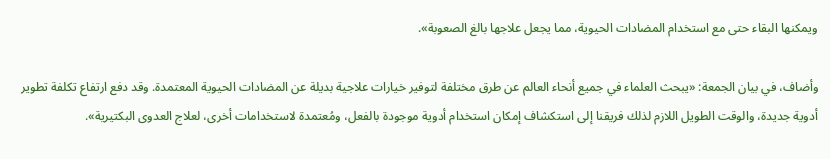ويمكنها البقاء حتى مع استخدام المضادات الحيوية، مما يجعل علاجها بالغ الصعوبة».

وأضاف، في بيان الجمعة: «يبحث العلماء في جميع أنحاء العالم عن طرق مختلفة لتوفير خيارات علاجية بديلة عن المضادات الحيوية المعتمدة. وقد دفع ارتفاع تكلفة تطوير أدوية جديدة، والوقت الطويل اللازم لذلك فريقنا إلى استكشاف إمكان استخدام أدوية موجودة بالفعل، ومُعتمدة لاستخدامات أخرى، لعلاج العدوى البكتيرية».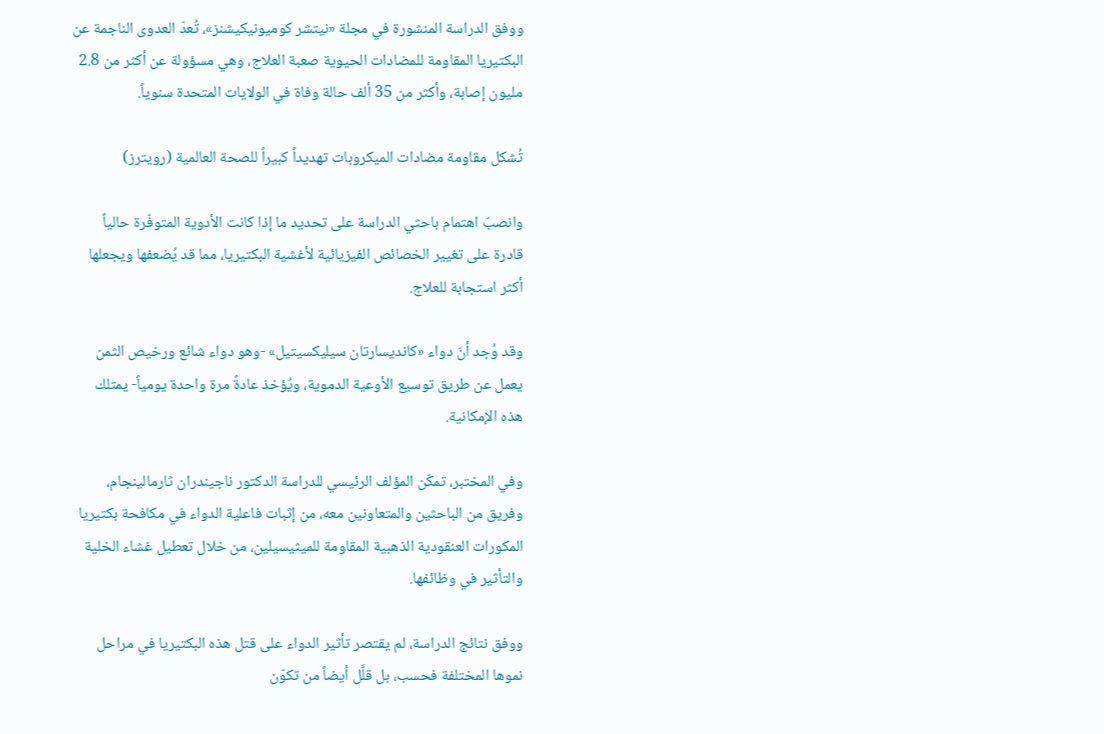ووفق الدراسة المنشورة في مجلة «نيتشر كوميونيكيشنز»، تُعدّ العدوى الناجمة عن البكتيريا المقاومة للمضادات الحيوية صعبة العلاج، وهي مسؤولة عن أكثر من 2.8 مليون إصابة، وأكثر من 35 ألف حالة وفاة في الولايات المتحدة سنوياً.

تُشكل مقاومة مضادات الميكروبات تهديداً كبيراً للصحة العالمية (رويترز)

وانصبّ اهتمام باحثي الدراسة على تحديد ما إذا كانت الأدوية المتوفّرة حالياً قادرة على تغيير الخصائص الفيزيائية لأغشية البكتيريا، مما قد يُضعفها ويجعلها أكثر استجابة للعلاج.

وقد وُجد أنّ دواء «كانديسارتان سيليكسيتيل» -وهو دواء شائع ورخيص الثمن يعمل عن طريق توسيع الأوعية الدموية، ويُؤخذ عادةً مرة واحدة يومياً- يمتلك هذه الإمكانية.

وفي المختبر، تمكّن المؤلف الرئيسي للدراسة الدكتور ناجيندران ثارمالينجام، وفريق من الباحثين والمتعاونين معه، من إثبات فاعلية الدواء في مكافحة بكتيريا المكورات العنقودية الذهبية المقاومة للميثيسيلين، من خلال تعطيل غشاء الخلية والتأثير في وظائفها.

ووفق نتائج الدراسة، لم يقتصر تأثير الدواء على قتل هذه البكتيريا في مراحل نموها المختلفة فحسب، بل قلَّل أيضاً من تكوّن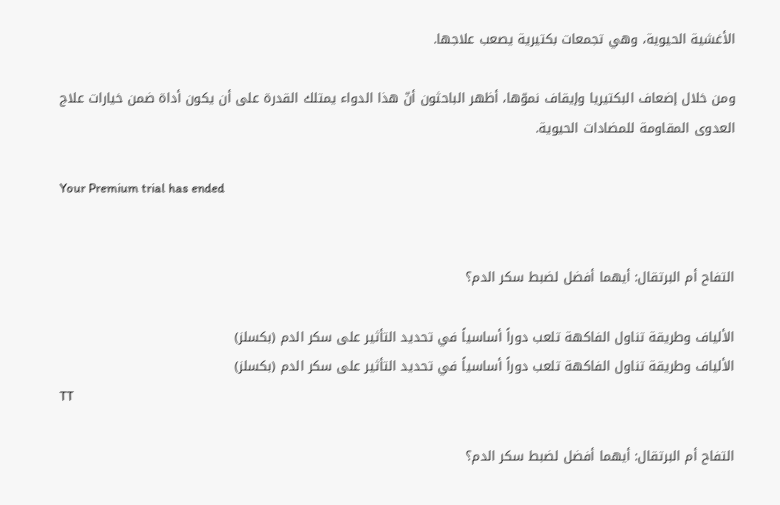الأغشية الحيوية، وهي تجمعات بكتيرية يصعب علاجها.

ومن خلال إضعاف البكتيريا وإيقاف نموّها، أظهر الباحثون أنّ هذا الدواء يمتلك القدرة على أن يكون أداة ضمن خيارات علاج العدوى المقاومة للمضادات الحيوية.

Your Premium trial has ended


التفاح أم البرتقال: أيهما أفضل لضبط سكر الدم؟

الألياف وطريقة تناول الفاكهة تلعب دوراً أساسياً في تحديد التأثير على سكر الدم (بكسلز)
الألياف وطريقة تناول الفاكهة تلعب دوراً أساسياً في تحديد التأثير على سكر الدم (بكسلز)
TT

التفاح أم البرتقال: أيهما أفضل لضبط سكر الدم؟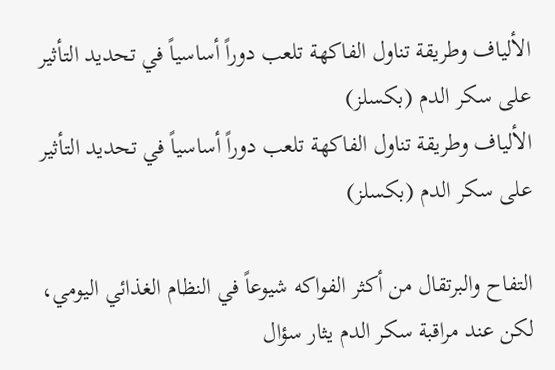الألياف وطريقة تناول الفاكهة تلعب دوراً أساسياً في تحديد التأثير على سكر الدم (بكسلز)
الألياف وطريقة تناول الفاكهة تلعب دوراً أساسياً في تحديد التأثير على سكر الدم (بكسلز)

التفاح والبرتقال من أكثر الفواكه شيوعاً في النظام الغذائي اليومي، لكن عند مراقبة سكر الدم يثار سؤال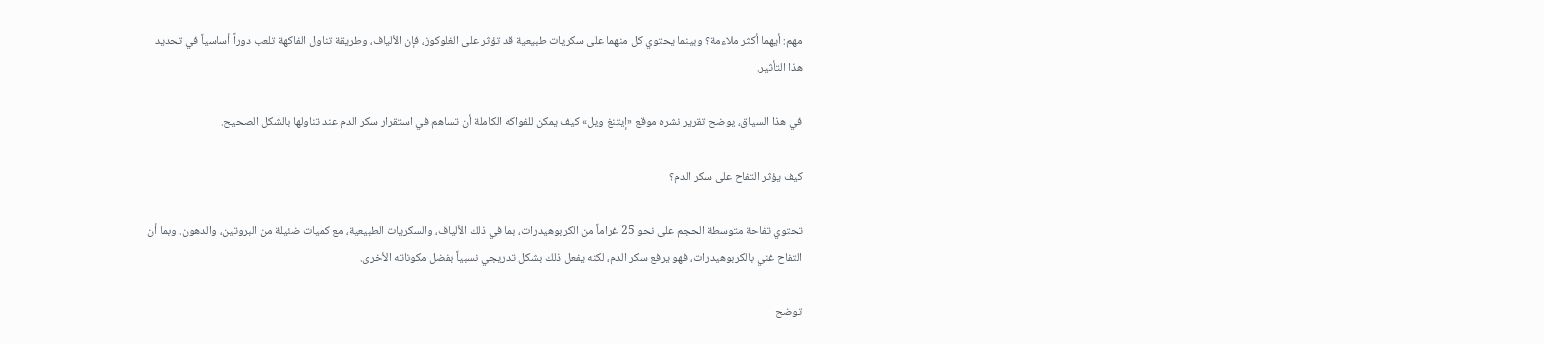مهم: أيهما أكثر ملاءمة؟ وبينما يحتوي كل منهما على سكريات طبيعية قد تؤثر على الغلوكوز، فإن الألياف، وطريقة تناول الفاكهة تلعب دوراً أساسياً في تحديد هذا التأثير.

في هذا السياق، يوضح تقرير نشره موقع «إيتنغ ويل» كيف يمكن للفواكه الكاملة أن تساهم في استقرار سكر الدم عند تناولها بالشكل الصحيح.

كيف يؤثر التفاح على سكر الدم؟

تحتوي تفاحة متوسطة الحجم على نحو 25 غراماً من الكربوهيدرات، بما في ذلك الألياف، والسكريات الطبيعية، مع كميات ضئيلة من البروتين، والدهون. وبما أن التفاح غني بالكربوهيدرات، فهو يرفع سكر الدم، لكنه يفعل ذلك بشكل تدريجي نسبياً بفضل مكوناته الأخرى.

توضح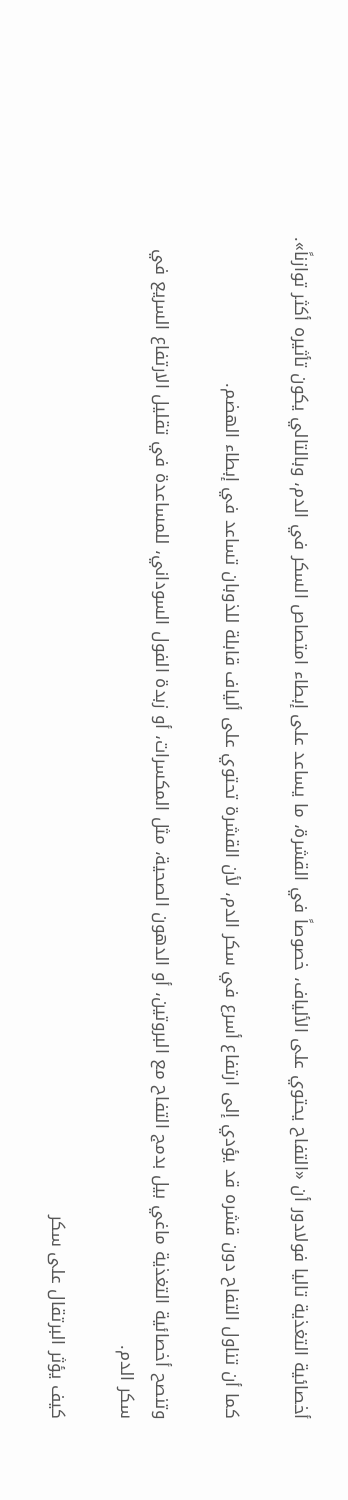أخصائية التغذية تالیا فولادور أن «التفاح يحتوي على الألياف، خصوصاً في القشرة، ما يساعد على إبطاء امتصاص السكر في الدم، وبالتالي يكون تأثيره أكثر توازناً».

كما أن تناول التفاح دون قشره قد يؤدي إلى ارتفاع أسرع في سكر الدم، لأن القشرة تحتوي على ألياف قابلة للذوبان تساعد في إبطاء الهضم.

وتنصح أخصائية التغذية ماغي بيل بدمج التفاح مع البروتين، أو الدهون الصحية، مثل المكسرات، أو زبدة الفول السوداني، للمساعدة في تقليل الارتفاع السريع في سكر الدم.

كيف يؤثر البرتقال على سكر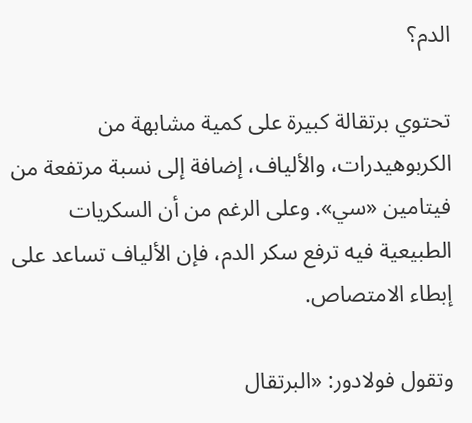الدم؟

تحتوي برتقالة كبيرة على كمية مشابهة من الكربوهيدرات، والألياف، إضافة إلى نسبة مرتفعة من فيتامين «سي». وعلى الرغم من أن السكريات الطبيعية فيه ترفع سكر الدم، فإن الألياف تساعد على إبطاء الامتصاص.

وتقول فولادور: «البرتقال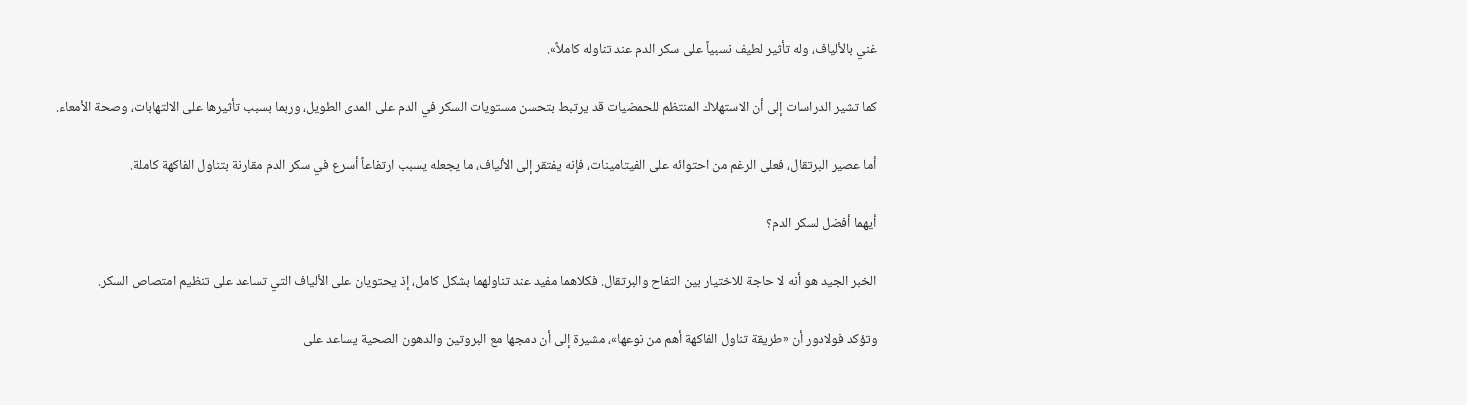غني بالألياف، وله تأثير لطيف نسبياً على سكر الدم عند تناوله كاملاً».

كما تشير الدراسات إلى أن الاستهلاك المنتظم للحمضيات قد يرتبط بتحسن مستويات السكر في الدم على المدى الطويل، وربما بسبب تأثيرها على الالتهابات، وصحة الأمعاء.

أما عصير البرتقال، فعلى الرغم من احتوائه على الفيتامينات، فإنه يفتقر إلى الألياف، ما يجعله يسبب ارتفاعاً أسرع في سكر الدم مقارنة بتناول الفاكهة كاملة.

أيهما أفضل لسكر الدم؟

الخبر الجيد هو أنه لا حاجة للاختيار بين التفاح والبرتقال. فكلاهما مفيد عند تناولهما بشكل كامل، إذ يحتويان على الألياف التي تساعد على تنظيم امتصاص السكر.

وتؤكد فولادور أن «طريقة تناول الفاكهة أهم من نوعها»، مشيرة إلى أن دمجها مع البروتين والدهون الصحية يساعد على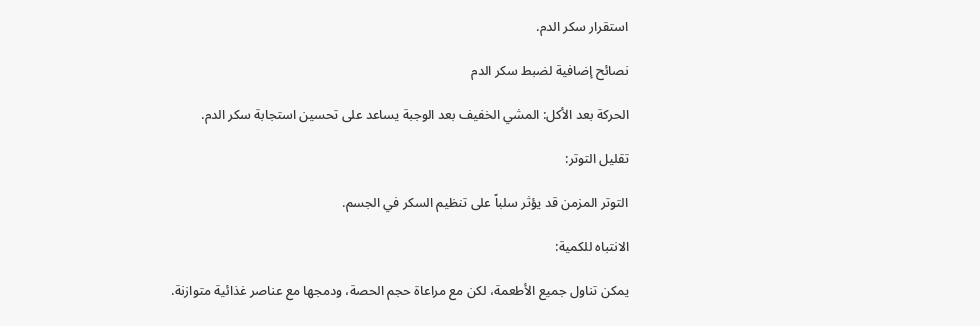استقرار سكر الدم.

نصائح إضافية لضبط سكر الدم

الحركة بعد الأكل: المشي الخفيف بعد الوجبة يساعد على تحسين استجابة سكر الدم.

تقليل التوتر:

التوتر المزمن قد يؤثر سلباً على تنظيم السكر في الجسم.

الانتباه للكمية:

يمكن تناول جميع الأطعمة، لكن مع مراعاة حجم الحصة، ودمجها مع عناصر غذائية متوازنة.